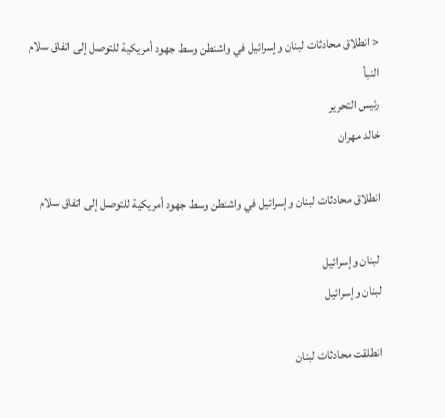< انطلاق محادثات لبنان وإسرائيل في واشنطن وسط جهود أمريكية للتوصل إلى اتفاق سلام
النبأ
رئيس التحرير
خالد مهران

انطلاق محادثات لبنان وإسرائيل في واشنطن وسط جهود أمريكية للتوصل إلى اتفاق سلام

 لبنان وإسرائيل
لبنان وإسرائيل

انطلقت محادثات لبنان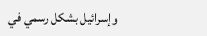وإسرائيل بشكل رسمي في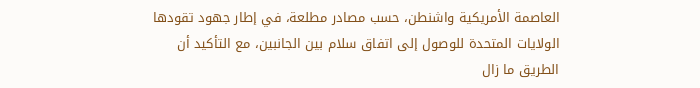العاصمة الأمريكية واشنطن، حسب مصادر مطلعة، في إطار جهود تقودها الولايات المتحدة للوصول إلى اتفاق سلام بين الجانبين، مع التأكيد أن الطريق ما زال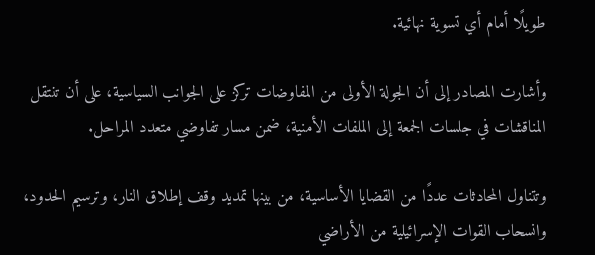طويلًا أمام أي تسوية نهائية.

وأشارت المصادر إلى أن الجولة الأولى من المفاوضات تركز على الجوانب السياسية، على أن تنتقل المناقشات في جلسات الجمعة إلى الملفات الأمنية، ضمن مسار تفاوضي متعدد المراحل.

وتتناول المحادثات عددًا من القضايا الأساسية، من بينها تمديد وقف إطلاق النار، وترسيم الحدود، وانسحاب القوات الإسرائيلية من الأراضي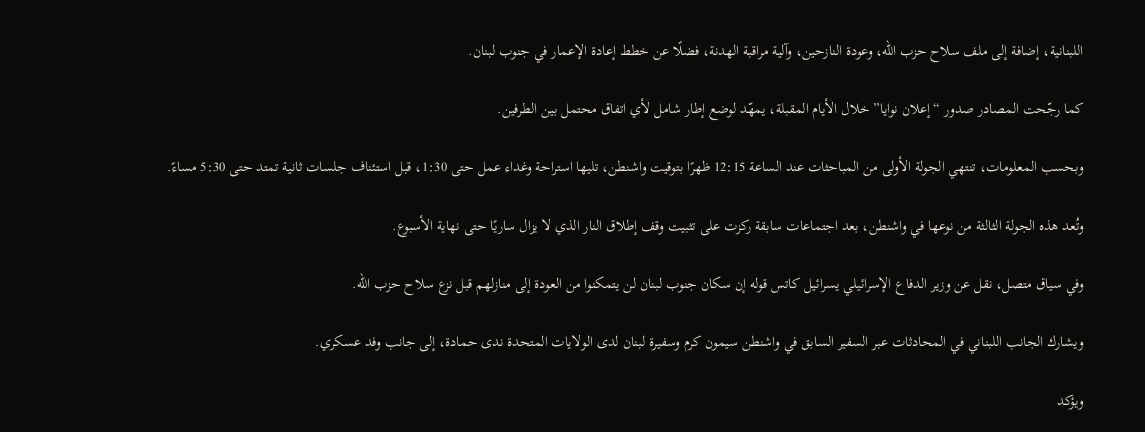اللبنانية، إضافة إلى ملف سلاح حزب الله، وعودة النازحين، وآلية مراقبة الهدنة، فضلًا عن خطط إعادة الإعمار في جنوب لبنان.

كما رجّحت المصادر صدور “إعلان نوايا” خلال الأيام المقبلة، يمهّد لوضع إطار شامل لأي اتفاق محتمل بين الطرفين.

وبحسب المعلومات، تنتهي الجولة الأولى من المباحثات عند الساعة 12:15 ظهرًا بتوقيت واشنطن، تليها استراحة وغداء عمل حتى 1:30، قبل استئناف جلسات ثانية تمتد حتى 5:30 مساءً.

وتُعد هذه الجولة الثالثة من نوعها في واشنطن، بعد اجتماعات سابقة ركزت على تثبيت وقف إطلاق النار الذي لا يزال ساريًا حتى نهاية الأسبوع.

وفي سياق متصل، نقل عن وزير الدفاع الإسرائيلي يسرائيل كاتس قوله إن سكان جنوب لبنان لن يتمكنوا من العودة إلى منازلهم قبل نزع سلاح حزب الله.

ويشارك الجانب اللبناني في المحادثات عبر السفير السابق في واشنطن سيمون كرم وسفيرة لبنان لدى الولايات المتحدة ندى حمادة، إلى جانب وفد عسكري.

ويؤكد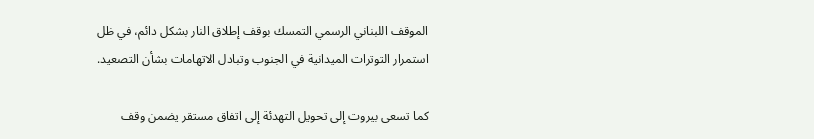الموقف اللبناني الرسمي التمسك بوقف إطلاق النار بشكل دائم، في ظل استمرار التوترات الميدانية في الجنوب وتبادل الاتهامات بشأن التصعيد.

كما تسعى بيروت إلى تحويل التهدئة إلى اتفاق مستقر يضمن وقف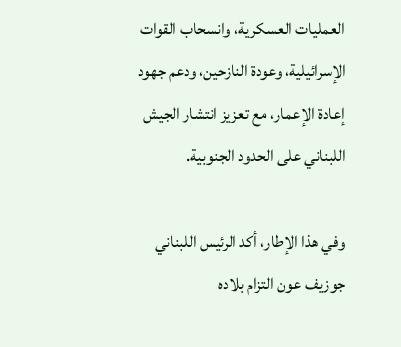العمليات العسكرية، وانسحاب القوات الإسرائيلية، وعودة النازحين، ودعم جهود إعادة الإعمار، مع تعزيز انتشار الجيش اللبناني على الحدود الجنوبية.

وفي هذا الإطار، أكد الرئيس اللبناني جوزيف عون التزام بلاده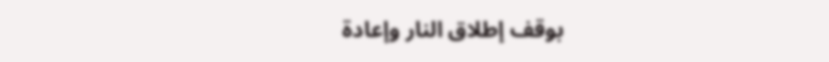بوقف إطلاق النار وإعادة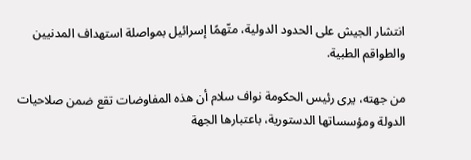انتشار الجيش على الحدود الدولية، متّهمًا إسرائيل بمواصلة استهداف المدنيين والطواقم الطبية.

من جهته، يرى رئيس الحكومة نواف سلام أن هذه المفاوضات تقع ضمن صلاحيات الدولة ومؤسساتها الدستورية، باعتبارها الجهة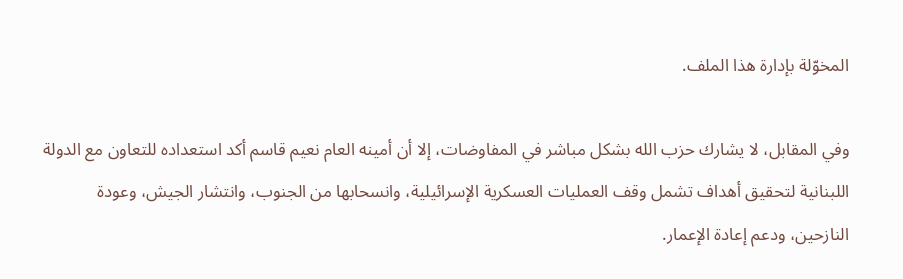المخوّلة بإدارة هذا الملف.

وفي المقابل، لا يشارك حزب الله بشكل مباشر في المفاوضات، إلا أن أمينه العام نعيم قاسم أكد استعداده للتعاون مع الدولة اللبنانية لتحقيق أهداف تشمل وقف العمليات العسكرية الإسرائيلية، وانسحابها من الجنوب، وانتشار الجيش، وعودة النازحين، ودعم إعادة الإعمار.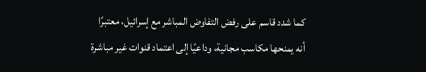كما شدد قاسم على رفض التفاوض المباشر مع إسرائيل، معتبرًا أنه يمنحها مكاسب مجانية، وداعيًا إلى اعتماد قنوات غير مباشرة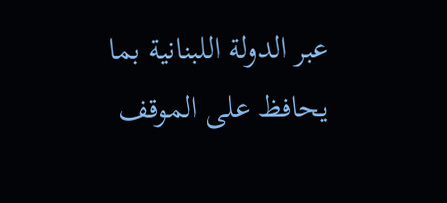عبر الدولة اللبنانية بما يحافظ على الموقف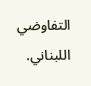التفاوضي اللبناني.